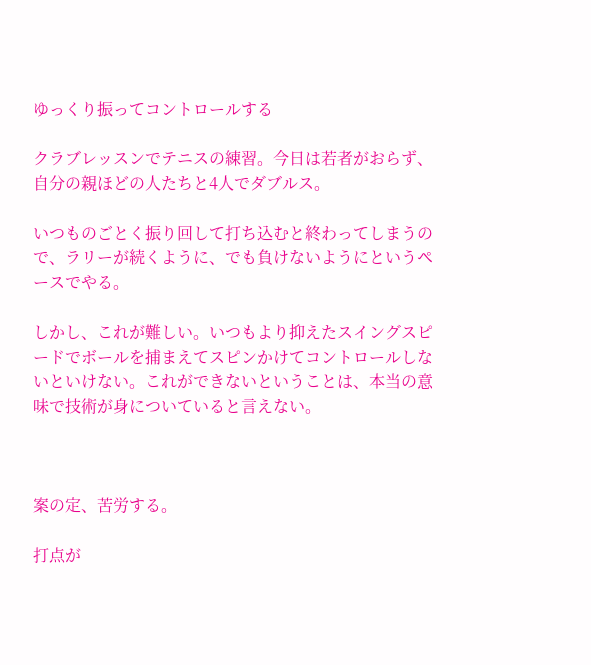ゆっくり振ってコントロールする

クラブレッスンでテニスの練習。今日は若者がおらず、自分の親ほどの人たちと4人でダブルス。

いつものごとく振り回して打ち込むと終わってしまうので、ラリーが続くように、でも負けないようにというペースでやる。

しかし、これが難しい。いつもより抑えたスイングスピードでボールを捕まえてスピンかけてコントロールしないといけない。これができないということは、本当の意味で技術が身についていると言えない。



案の定、苦労する。

打点が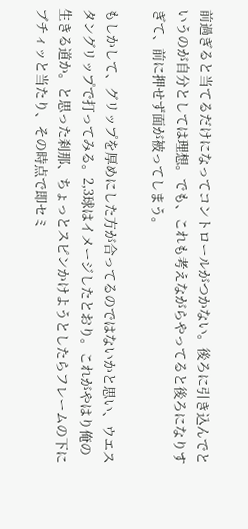前過ぎると当てるだけになってコントロールがつかない。後ろに引き込んでというのが自分としては理想。でも、これも考えながらやってると後ろになりすぎて、前に押せず面が被ってしまう。

もしかして、グリップを厚めにした方が合ってるのではないかと思い、ウエスタングリップで打ってみる。2,3球はイメージしたとおり。これがやはり俺の生きる道か。と思った刹那、ちょっとスピンかけようとしたらフレームの下にブチィッと当たり、その時点で即セミ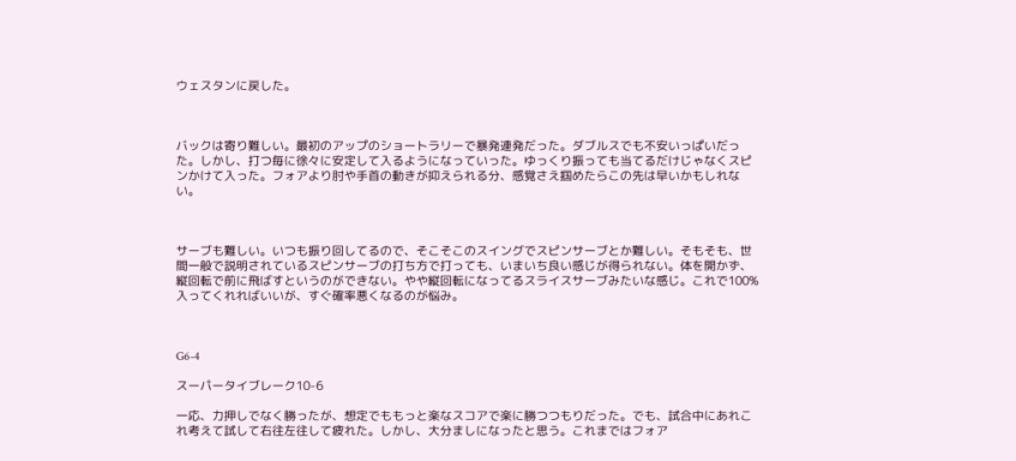ウェスタンに戻した。



バックは寄り難しい。最初のアップのショートラリーで暴発連発だった。ダブルスでも不安いっぱいだった。しかし、打つ毎に徐々に安定して入るようになっていった。ゆっくり振っても当てるだけじゃなくスピンかけて入った。フォアより肘や手首の動きが抑えられる分、感覚さえ掴めたらこの先は早いかもしれない。



サーブも難しい。いつも振り回してるので、そこそこのスイングでスピンサーブとか難しい。そもそも、世間一般で説明されているスピンサーブの打ち方で打っても、いまいち良い感じが得られない。体を開かず、縦回転で前に飛ばすというのができない。やや縦回転になってるスライスサーブみたいな感じ。これで100%入ってくれればいいが、すぐ確率悪くなるのが悩み。



G6-4

スーパータイブレーク10-6

一応、力押しでなく勝ったが、想定でももっと楽なスコアで楽に勝つつもりだった。でも、試合中にあれこれ考えて試して右往左往して疲れた。しかし、大分ましになったと思う。これまではフォア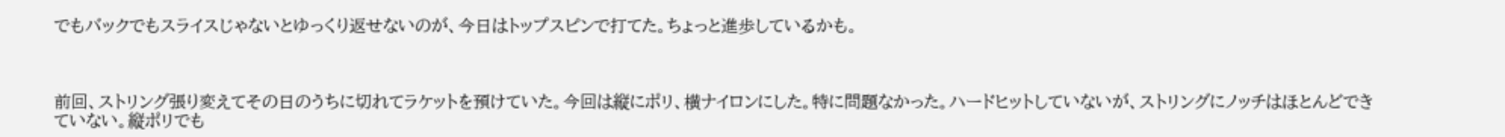でもバックでもスライスじゃないとゆっくり返せないのが、今日はトップスピンで打てた。ちょっと進歩しているかも。



前回、ストリング張り変えてその日のうちに切れてラケットを預けていた。今回は縦にポリ、横ナイロンにした。特に問題なかった。ハードヒットしていないが、ストリングにノッチはほとんどできていない。縦ポリでも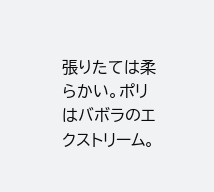張りたては柔らかい。ポリはバボラのエクストリーム。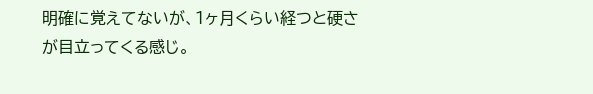明確に覚えてないが、1ヶ月くらい経つと硬さが目立ってくる感じ。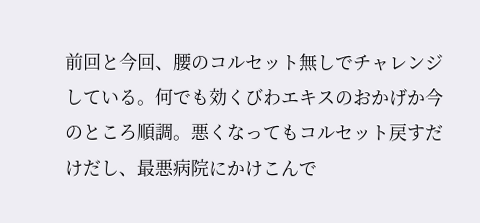前回と今回、腰のコルセット無しでチャレンジしている。何でも効くびわエキスのおかげか今のところ順調。悪くなってもコルセット戻すだけだし、最悪病院にかけこんで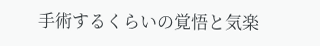手術するくらいの覚悟と気楽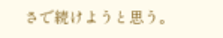さで続けようと思う。